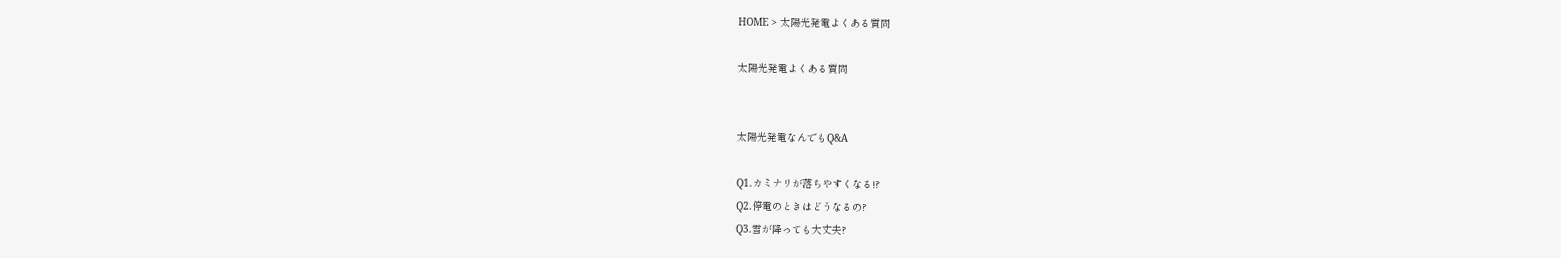HOME > 太陽光発電よくある質問

太陽光発電よくある質問


太陽光発電なんでもQ&A

Q1.カミナリが落ちやすくなる!?
Q2.停電のときはどうなるの?
Q3.雪が降っても大丈夫?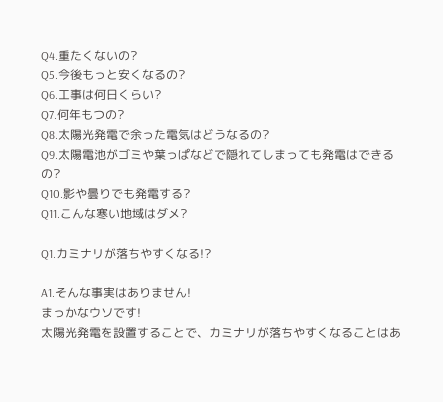Q4.重たくないの?
Q5.今後もっと安くなるの?
Q6.工事は何日くらい?
Q7.何年もつの?
Q8.太陽光発電で余った電気はどうなるの?
Q9.太陽電池がゴミや葉っぱなどで隠れてしまっても発電はできるの?
Q10.影や曇りでも発電する?
Q11.こんな寒い地域はダメ?

Q1.カミナリが落ちやすくなる!?

A1.そんな事実はありません!
まっかなウソです!
太陽光発電を設置することで、カミナリが落ちやすくなることはあ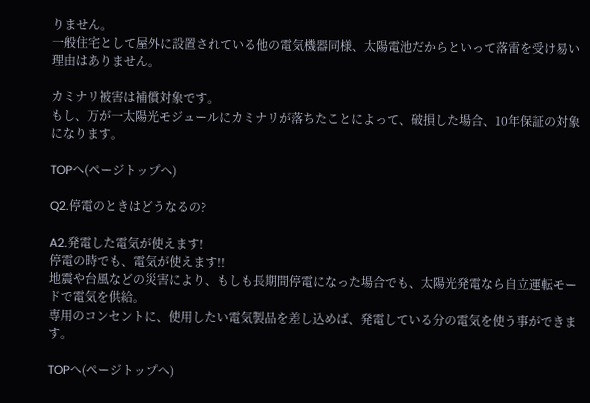りません。
一般住宅として屋外に設置されている他の電気機器同様、太陽電池だからといって落雷を受け易い理由はありません。

カミナリ被害は補償対象です。
もし、万が一太陽光モジュールにカミナリが落ちたことによって、破損した場合、10年保証の対象になります。

TOPへ(ページトップへ)

Q2.停電のときはどうなるの?

A2.発電した電気が使えます!
停電の時でも、電気が使えます!!
地震や台風などの災害により、もしも長期間停電になった場合でも、太陽光発電なら自立運転モードで電気を供給。
専用のコンセントに、使用したい電気製品を差し込めば、発電している分の電気を使う事ができます。

TOPへ(ページトップへ)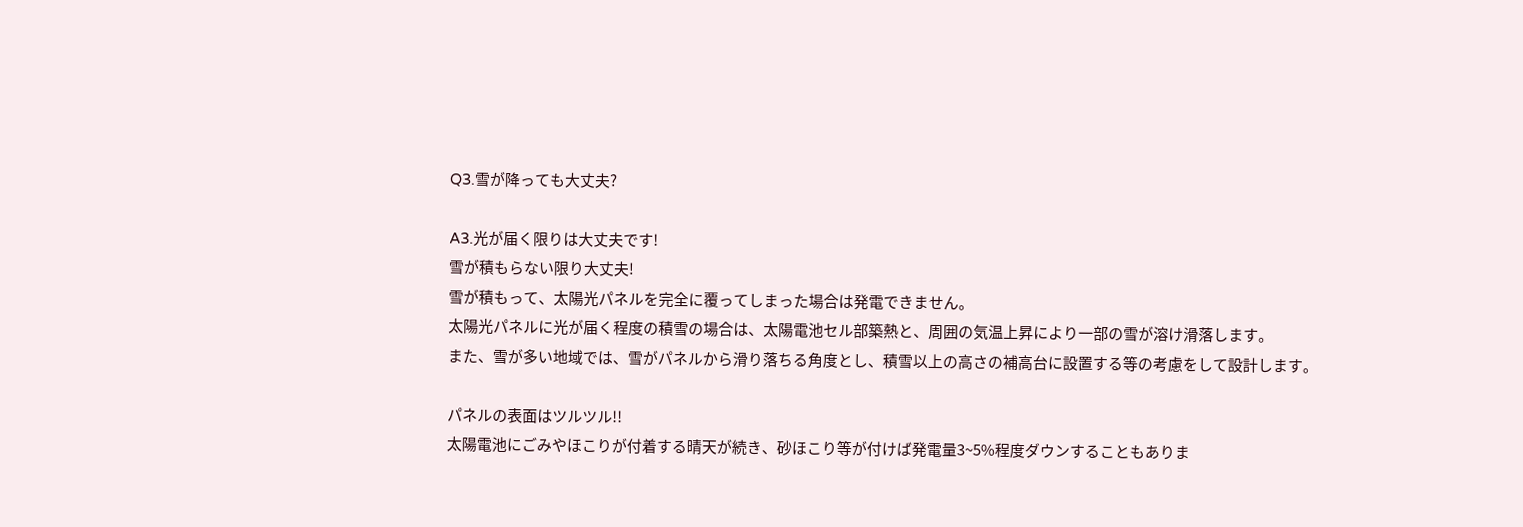Q3.雪が降っても大丈夫?

A3.光が届く限りは大丈夫です!
雪が積もらない限り大丈夫!
雪が積もって、太陽光パネルを完全に覆ってしまった場合は発電できません。
太陽光パネルに光が届く程度の積雪の場合は、太陽電池セル部築熱と、周囲の気温上昇により一部の雪が溶け滑落します。
また、雪が多い地域では、雪がパネルから滑り落ちる角度とし、積雪以上の高さの補高台に設置する等の考慮をして設計します。

パネルの表面はツルツル!!
太陽電池にごみやほこりが付着する晴天が続き、砂ほこり等が付けば発電量3~5%程度ダウンすることもありま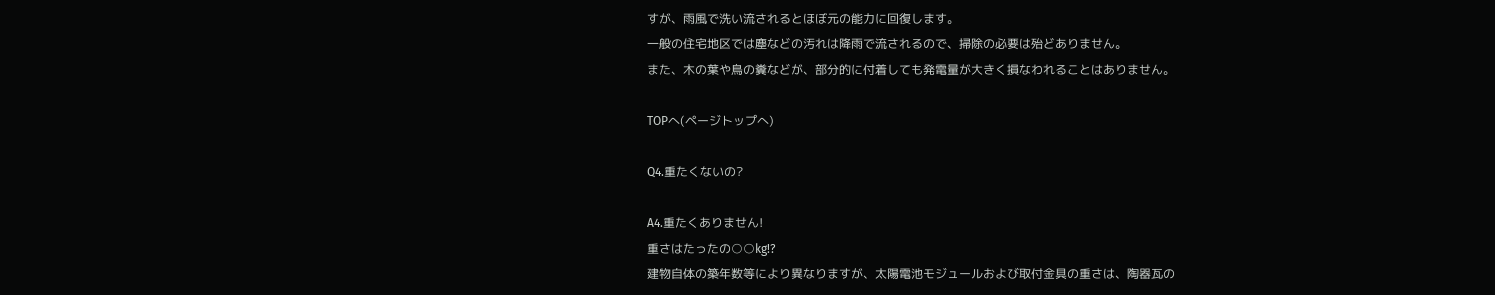すが、雨風で洗い流されるとほぼ元の能力に回復します。
一般の住宅地区では塵などの汚れは降雨で流されるので、掃除の必要は殆どありません。
また、木の葉や鳥の糞などが、部分的に付着しても発電量が大きく損なわれることはありません。

TOPへ(ページトップへ)

Q4.重たくないの?

A4.重たくありません!
重さはたったの○○kg!?
建物自体の築年数等により異なりますが、太陽電池モジュールおよび取付金具の重さは、陶器瓦の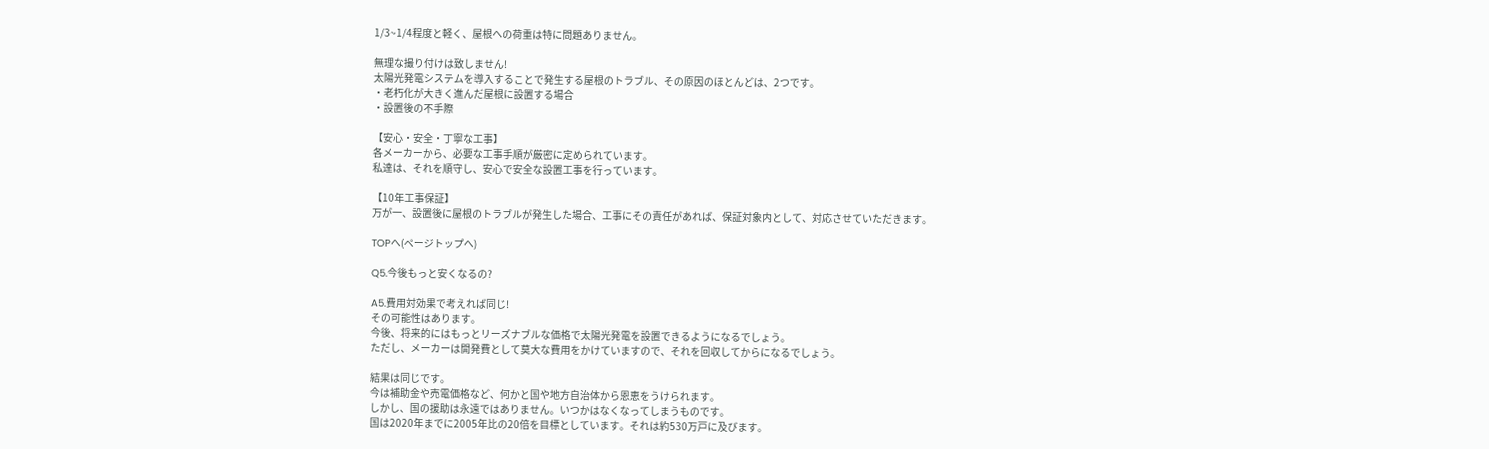1/3~1/4程度と軽く、屋根への荷重は特に問題ありません。

無理な撮り付けは致しません!
太陽光発電システムを導入することで発生する屋根のトラブル、その原因のほとんどは、2つです。
・老朽化が大きく進んだ屋根に設置する場合
・設置後の不手際

【安心・安全・丁寧な工事】
各メーカーから、必要な工事手順が厳密に定められています。
私達は、それを順守し、安心で安全な設置工事を行っています。

【10年工事保証】
万が一、設置後に屋根のトラブルが発生した場合、工事にその責任があれば、保証対象内として、対応させていただきます。

TOPへ(ページトップへ)

Q5.今後もっと安くなるの?

A5.費用対効果で考えれば同じ!
その可能性はあります。
今後、将来的にはもっとリーズナブルな価格で太陽光発電を設置できるようになるでしょう。
ただし、メーカーは開発費として莫大な費用をかけていますので、それを回収してからになるでしょう。

結果は同じです。
今は補助金や売電価格など、何かと国や地方自治体から恩恵をうけられます。
しかし、国の援助は永遠ではありません。いつかはなくなってしまうものです。
国は2020年までに2005年比の20倍を目標としています。それは約530万戸に及びます。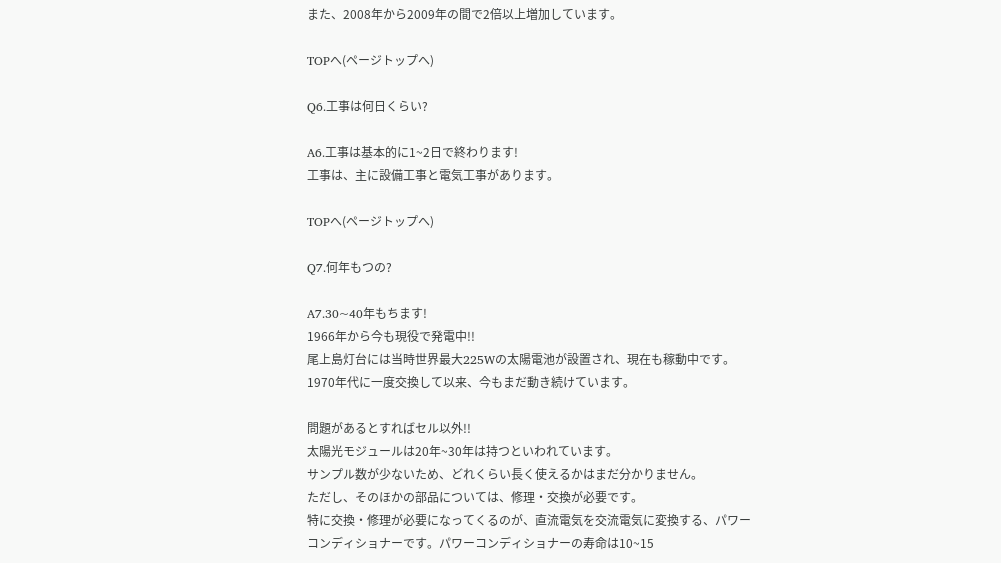また、2008年から2009年の間で2倍以上増加しています。

TOPへ(ページトップへ)

Q6.工事は何日くらい?

A6.工事は基本的に1~2日で終わります!
工事は、主に設備工事と電気工事があります。

TOPへ(ページトップへ)

Q7.何年もつの?

A7.30~40年もちます!
1966年から今も現役で発電中!!
尾上島灯台には当時世界最大225Wの太陽電池が設置され、現在も稼動中です。
1970年代に一度交換して以来、今もまだ動き続けています。

問題があるとすればセル以外!!
太陽光モジュールは20年~30年は持つといわれています。
サンプル数が少ないため、どれくらい長く使えるかはまだ分かりません。
ただし、そのほかの部品については、修理・交換が必要です。
特に交換・修理が必要になってくるのが、直流電気を交流電気に変換する、パワーコンディショナーです。パワーコンディショナーの寿命は10~15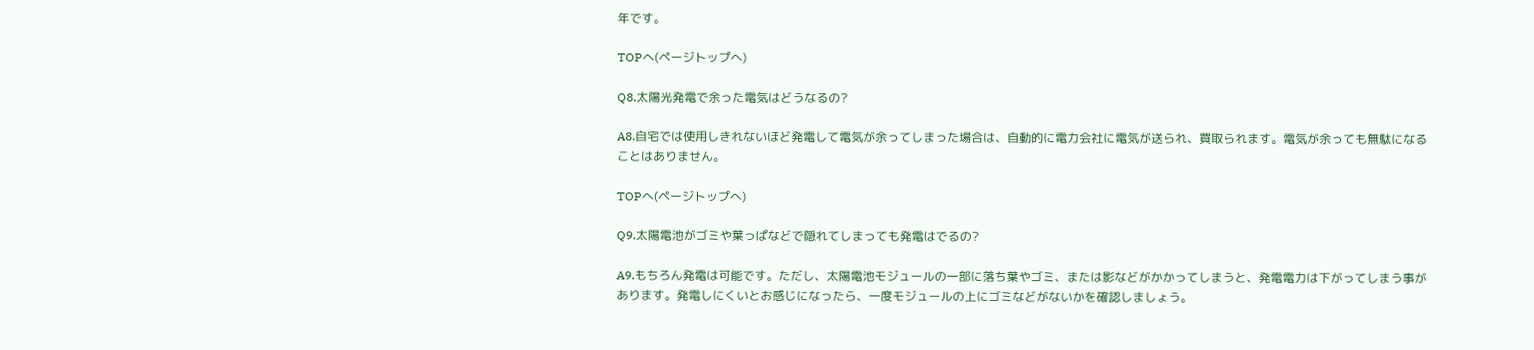年です。

TOPへ(ページトップへ)

Q8.太陽光発電で余った電気はどうなるの?

A8.自宅では使用しきれないほど発電して電気が余ってしまった場合は、自動的に電力会社に電気が送られ、買取られます。電気が余っても無駄になることはありません。

TOPへ(ページトップへ)

Q9.太陽電池がゴミや葉っぱなどで隠れてしまっても発電はでるの?

A9.もちろん発電は可能です。ただし、太陽電池モジュールの一部に落ち葉やゴミ、または影などがかかってしまうと、発電電力は下がってしまう事があります。発電しにくいとお感じになったら、一度モジュールの上にゴミなどがないかを確認しましょう。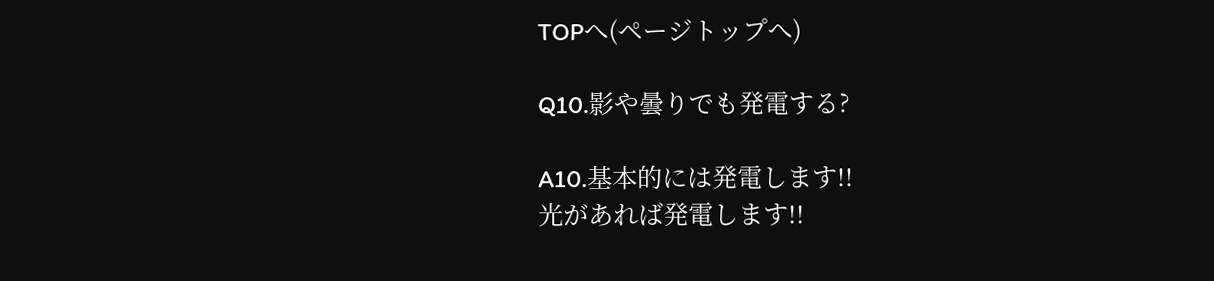TOPへ(ページトップへ)

Q10.影や曇りでも発電する?

A10.基本的には発電します!!
光があれば発電します!!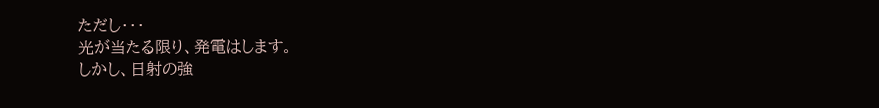ただし・・・
光が当たる限り、発電はします。
しかし、日射の強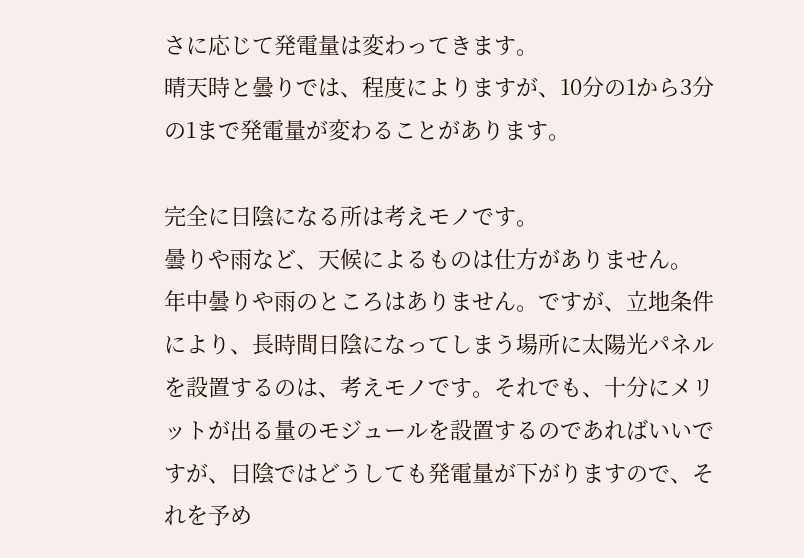さに応じて発電量は変わってきます。
晴天時と曇りでは、程度によりますが、10分の1から3分の1まで発電量が変わることがあります。

完全に日陰になる所は考えモノです。
曇りや雨など、天候によるものは仕方がありません。
年中曇りや雨のところはありません。ですが、立地条件により、長時間日陰になってしまう場所に太陽光パネルを設置するのは、考えモノです。それでも、十分にメリットが出る量のモジュールを設置するのであればいいですが、日陰ではどうしても発電量が下がりますので、それを予め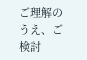ご理解のうえ、ご検討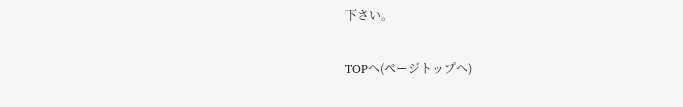下さい。

TOPへ(ページトップへ)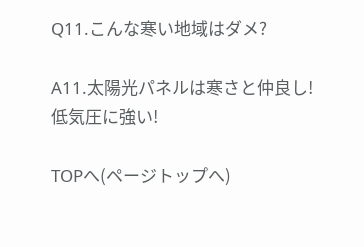Q11.こんな寒い地域はダメ?

A11.太陽光パネルは寒さと仲良し!
低気圧に強い!

TOPへ(ページトップへ)